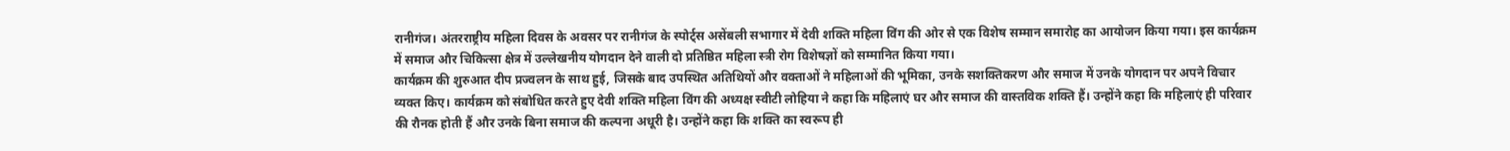रानीगंज। अंतरराष्ट्रीय महिला दिवस के अवसर पर रानीगंज के स्पोर्ट्स असेंबली सभागार में देवी शक्ति महिला विंग की ओर से एक विशेष सम्मान समारोह का आयोजन किया गया। इस कार्यक्रम में समाज और चिकित्सा क्षेत्र में उल्लेखनीय योगदान देने वाली दो प्रतिष्ठित महिला स्त्री रोग विशेषज्ञों को सम्मानित किया गया।
कार्यक्रम की शुरुआत दीप प्रज्वलन के साथ हुई, जिसके बाद उपस्थित अतिथियों और वक्ताओं ने महिलाओं की भूमिका, उनके सशक्तिकरण और समाज में उनके योगदान पर अपने विचार व्यक्त किए। कार्यक्रम को संबोधित करते हुए देवी शक्ति महिला विंग की अध्यक्ष स्वीटी लोहिया ने कहा कि महिलाएं घर और समाज की वास्तविक शक्ति हैं। उन्होंने कहा कि महिलाएं ही परिवार की रौनक होती हैं और उनके बिना समाज की कल्पना अधूरी है। उन्होंने कहा कि शक्ति का स्वरूप ही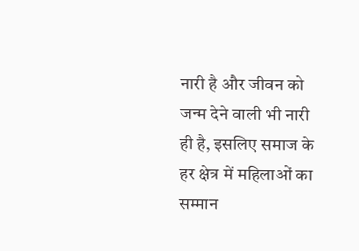नारी है और जीवन को जन्म देने वाली भी नारी ही है, इसलिए समाज के हर क्षेत्र में महिलाओं का सम्मान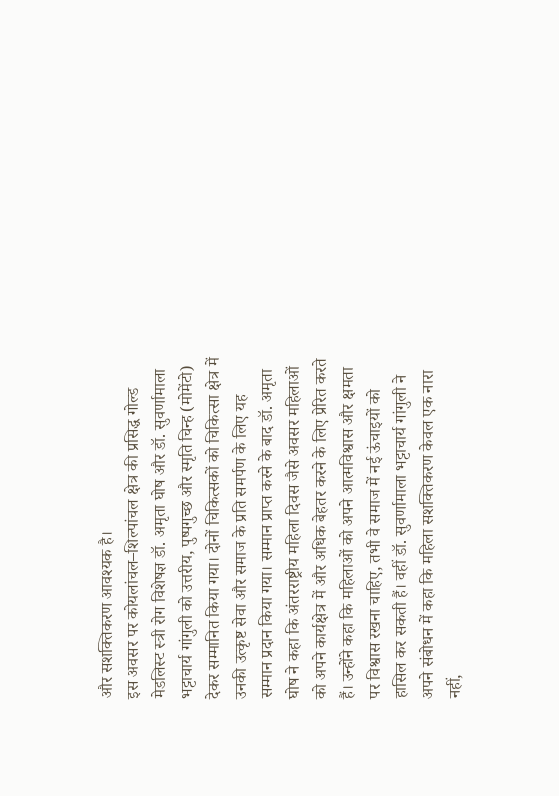और सशक्तिकरण आवश्यक है।
इस अवसर पर कोयलांचल–शिल्पांचल क्षेत्र की प्रसिद्ध गोल्ड मेडलिस्ट स्त्री रोग विशेषज्ञ डॉ. अमृता घोष और डॉ. सुवर्णामाला भट्टाचार्य गांगुली को उत्तरीय, पुष्पगुच्छ और स्मृति चिन्ह (मोमेंटो) देकर सम्मानित किया गया। दोनों चिकित्सकों को चिकित्सा क्षेत्र में उनकी उत्कृष्ट सेवा और समाज के प्रति समर्पण के लिए यह सम्मान प्रदान किया गया। सम्मान प्राप्त करने के बाद डॉ. अमृता घोष ने कहा कि अंतरराष्ट्रीय महिला दिवस जैसे अवसर महिलाओं को अपने कार्यक्षेत्र में और अधिक बेहतर करने के लिए प्रेरित करते हैं। उन्होंने कहा कि महिलाओं को अपने आत्मविश्वास और क्षमता पर विश्वास रखना चाहिए, तभी वे समाज में नई ऊंचाइयों को हासिल कर सकती हैं। वहीं डॉ. सुवर्णामाला भट्टाचार्य गांगुली ने अपने संबोधन में कहा कि महिला सशक्तिकरण केवल एक नारा नहीं,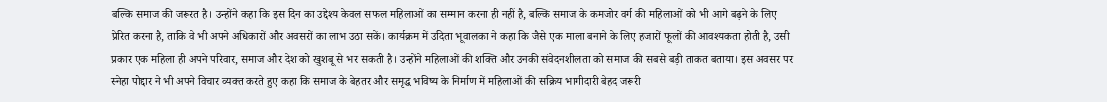बल्कि समाज की जरूरत है। उन्होंने कहा कि इस दिन का उद्देश्य केवल सफल महिलाओं का सम्मान करना ही नहीं है, बल्कि समाज के कमजोर वर्ग की महिलाओं को भी आगे बढ़ने के लिए प्रेरित करना है, ताकि वे भी अपने अधिकारों और अवसरों का लाभ उठा सकें। कार्यक्रम में उदिता भूवालका ने कहा कि जैसे एक माला बनाने के लिए हजारों फूलों की आवश्यकता होती है, उसी प्रकार एक महिला ही अपने परिवार, समाज और देश को खुशबू से भर सकती है। उन्होंने महिलाओं की शक्ति और उनकी संवेदनशीलता को समाज की सबसे बड़ी ताकत बताया। इस अवसर पर स्नेहा पोद्दार ने भी अपने विचार व्यक्त करते हुए कहा कि समाज के बेहतर और समृद्ध भविष्य के निर्माण में महिलाओं की सक्रिय भागीदारी बेहद जरूरी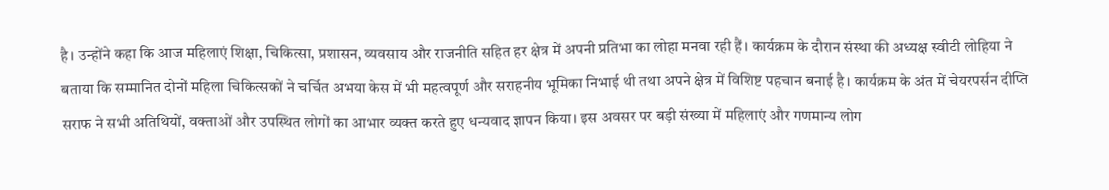है। उन्होंने कहा कि आज महिलाएं शिक्षा, चिकित्सा, प्रशासन, व्यवसाय और राजनीति सहित हर क्षेत्र में अपनी प्रतिभा का लोहा मनवा रही हैं। कार्यक्रम के दौरान संस्था की अध्यक्ष स्वीटी लोहिया ने बताया कि सम्मानित दोनों महिला चिकित्सकों ने चर्चित अभया केस में भी महत्वपूर्ण और सराहनीय भूमिका निभाई थी तथा अपने क्षेत्र में विशिष्ट पहचान बनाई है। कार्यक्रम के अंत में चेयरपर्सन दीप्ति सराफ ने सभी अतिथियों, वक्ताओं और उपस्थित लोगों का आभार व्यक्त करते हुए धन्यवाद ज्ञापन किया। इस अवसर पर बड़ी संख्या में महिलाएं और गणमान्य लोग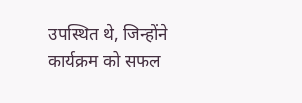उपस्थित थे, जिन्होंने कार्यक्रम को सफल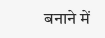बनाने में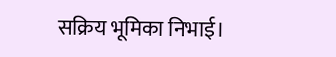सक्रिय भूमिका निभाई।